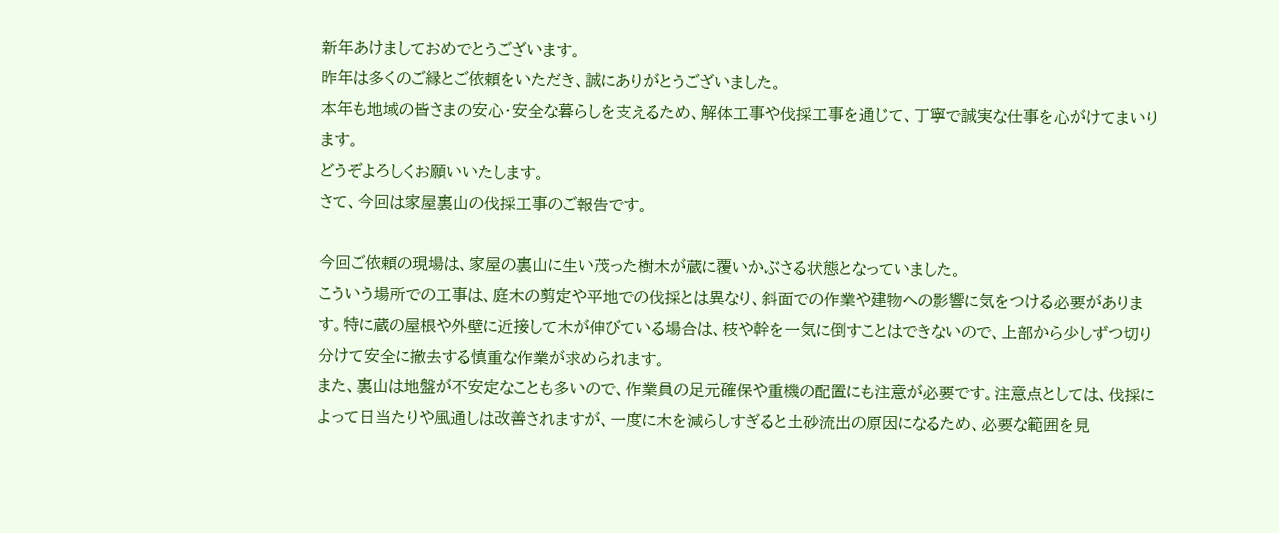新年あけましておめでとうございます。
昨年は多くのご縁とご依頼をいただき、誠にありがとうございました。
本年も地域の皆さまの安心・安全な暮らしを支えるため、解体工事や伐採工事を通じて、丁寧で誠実な仕事を心がけてまいります。
どうぞよろしくお願いいたします。
さて、今回は家屋裏山の伐採工事のご報告です。

今回ご依頼の現場は、家屋の裏山に生い茂った樹木が蔵に覆いかぶさる状態となっていました。
こういう場所での工事は、庭木の剪定や平地での伐採とは異なり、斜面での作業や建物への影響に気をつける必要があります。特に蔵の屋根や外壁に近接して木が伸びている場合は、枝や幹を一気に倒すことはできないので、上部から少しずつ切り分けて安全に撤去する慎重な作業が求められます。
また、裏山は地盤が不安定なことも多いので、作業員の足元確保や重機の配置にも注意が必要です。注意点としては、伐採によって日当たりや風通しは改善されますが、一度に木を減らしすぎると土砂流出の原因になるため、必要な範囲を見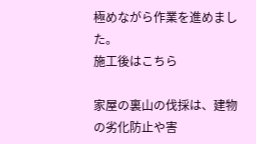極めながら作業を進めました。
施工後はこちら

家屋の裏山の伐採は、建物の劣化防止や害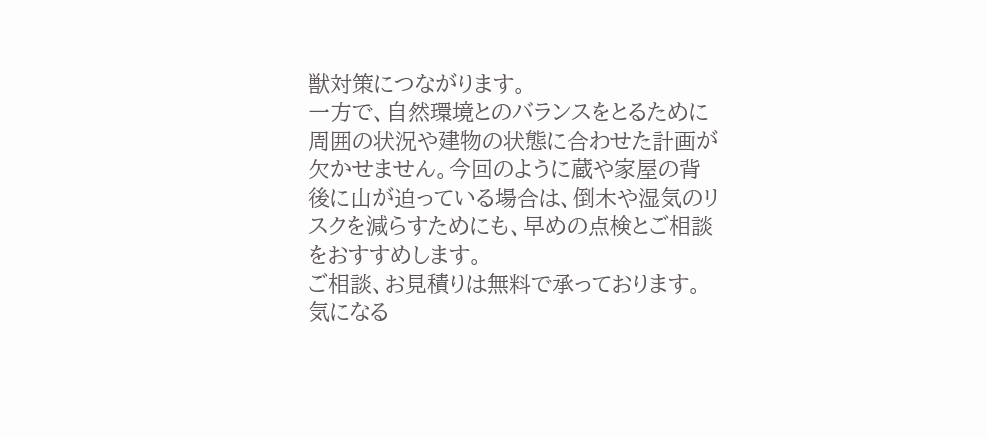獣対策につながります。
一方で、自然環境とのバランスをとるために周囲の状況や建物の状態に合わせた計画が欠かせません。今回のように蔵や家屋の背後に山が迫っている場合は、倒木や湿気のリスクを減らすためにも、早めの点検とご相談をおすすめします。
ご相談、お見積りは無料で承っております。気になる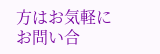方はお気軽にお問い合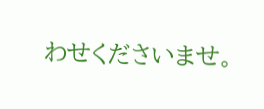わせくださいませ。